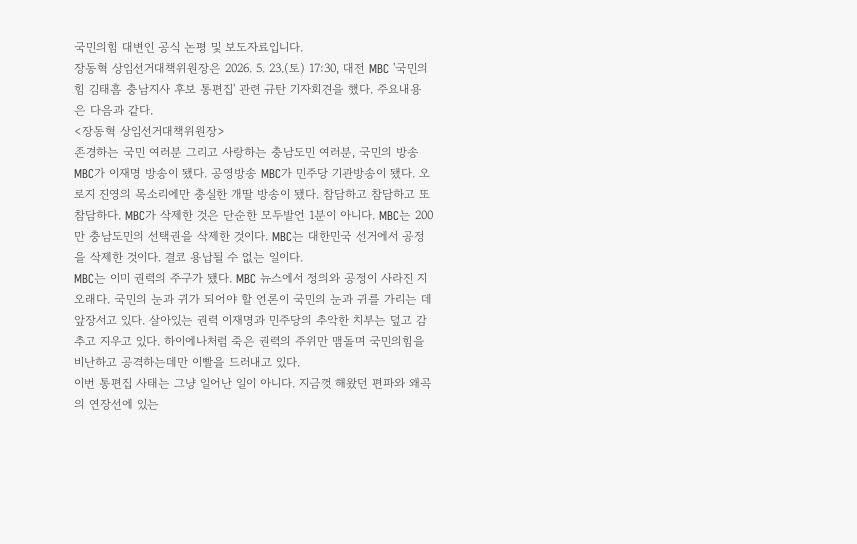국민의힘 대변인 공식 논평 및 보도자료입니다.
장동혁 상임선거대책위원장은 2026. 5. 23.(토) 17:30, 대전 MBC '국민의힘 김태흠 충남지사 후보 통편집' 관련 규탄 기자회견을 했다. 주요내용은 다음과 같다.
<장동혁 상임선거대책위원장>
존경하는 국민 여러분 그리고 사랑하는 충남도민 여러분, 국민의 방송 MBC가 이재명 방송이 됐다. 공영방송 MBC가 민주당 기관방송이 됐다. 오로지 진영의 목소리에만 충실한 개딸 방송이 됐다. 참담하고 참담하고 또 참담하다. MBC가 삭제한 것은 단순한 모두발언 1분이 아니다. MBC는 200만 충남도민의 선택권을 삭제한 것이다. MBC는 대한민국 선거에서 공정을 삭제한 것이다. 결코 용납될 수 없는 일이다.
MBC는 이미 권력의 주구가 됐다. MBC 뉴스에서 정의와 공정이 사라진 지 오래다. 국민의 눈과 귀가 되어야 할 언론이 국민의 눈과 귀를 가리는 데 앞장서고 있다. 살아있는 권력 이재명과 민주당의 추악한 치부는 덮고 감추고 지우고 있다. 하이에나처럼 죽은 권력의 주위만 맴돌며 국민의힘을 비난하고 공격하는데만 이빨을 드러내고 있다.
이번 통편집 사태는 그냥 일어난 일이 아니다. 지금껏 해왔던 편파와 왜곡의 연장선에 있는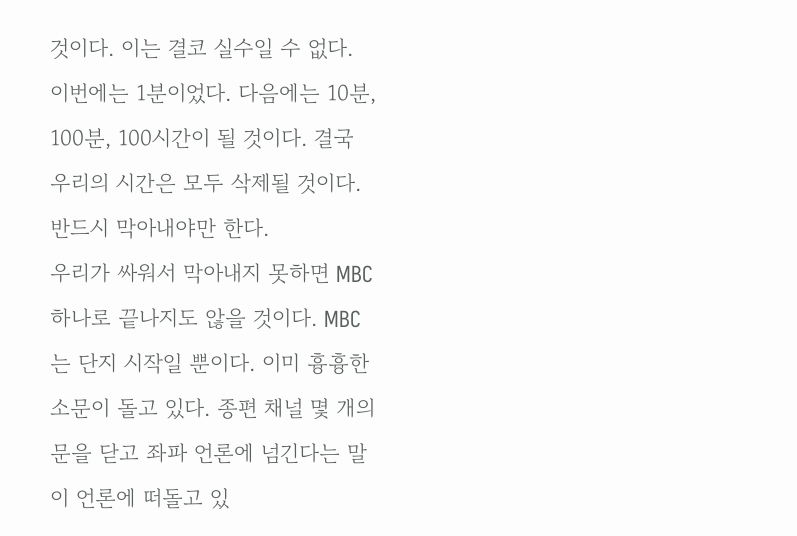것이다. 이는 결코 실수일 수 없다. 이번에는 1분이었다. 다음에는 10분, 100분, 100시간이 될 것이다. 결국 우리의 시간은 모두 삭제될 것이다. 반드시 막아내야만 한다.
우리가 싸워서 막아내지 못하면 MBC 하나로 끝나지도 않을 것이다. MBC는 단지 시작일 뿐이다. 이미 흉흉한 소문이 돌고 있다. 종편 채널 몇 개의 문을 닫고 좌파 언론에 넘긴다는 말이 언론에 떠돌고 있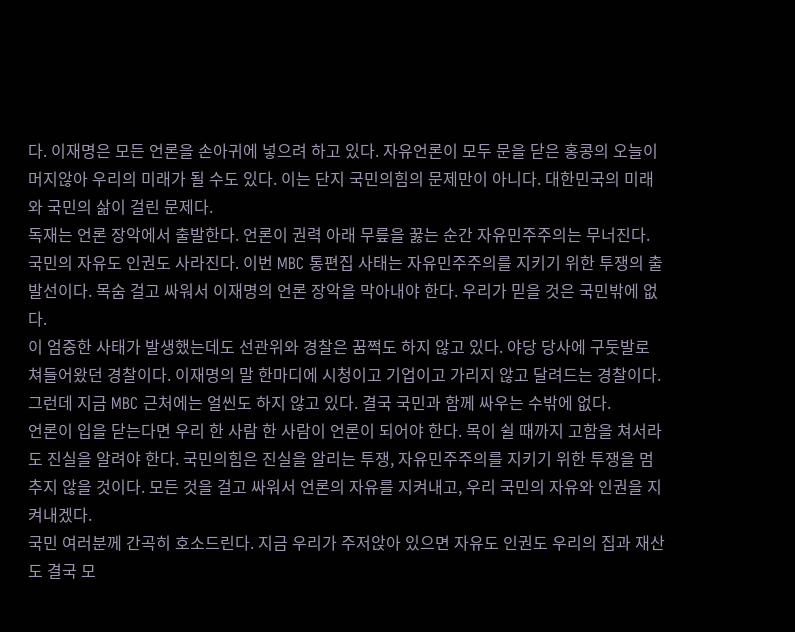다. 이재명은 모든 언론을 손아귀에 넣으려 하고 있다. 자유언론이 모두 문을 닫은 홍콩의 오늘이 머지않아 우리의 미래가 될 수도 있다. 이는 단지 국민의힘의 문제만이 아니다. 대한민국의 미래와 국민의 삶이 걸린 문제다.
독재는 언론 장악에서 출발한다. 언론이 권력 아래 무릎을 꿇는 순간 자유민주주의는 무너진다. 국민의 자유도 인권도 사라진다. 이번 MBC 통편집 사태는 자유민주주의를 지키기 위한 투쟁의 출발선이다. 목숨 걸고 싸워서 이재명의 언론 장악을 막아내야 한다. 우리가 믿을 것은 국민밖에 없다.
이 엄중한 사태가 발생했는데도 선관위와 경찰은 꿈쩍도 하지 않고 있다. 야당 당사에 구둣발로 쳐들어왔던 경찰이다. 이재명의 말 한마디에 시청이고 기업이고 가리지 않고 달려드는 경찰이다. 그런데 지금 MBC 근처에는 얼씬도 하지 않고 있다. 결국 국민과 함께 싸우는 수밖에 없다.
언론이 입을 닫는다면 우리 한 사람 한 사람이 언론이 되어야 한다. 목이 쉴 때까지 고함을 쳐서라도 진실을 알려야 한다. 국민의힘은 진실을 알리는 투쟁, 자유민주주의를 지키기 위한 투쟁을 멈추지 않을 것이다. 모든 것을 걸고 싸워서 언론의 자유를 지켜내고, 우리 국민의 자유와 인권을 지켜내겠다.
국민 여러분께 간곡히 호소드린다. 지금 우리가 주저앉아 있으면 자유도 인권도 우리의 집과 재산도 결국 모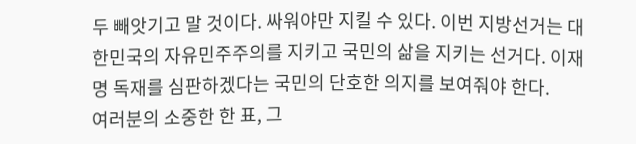두 빼앗기고 말 것이다. 싸워야만 지킬 수 있다. 이번 지방선거는 대한민국의 자유민주주의를 지키고 국민의 삶을 지키는 선거다. 이재명 독재를 심판하겠다는 국민의 단호한 의지를 보여줘야 한다.
여러분의 소중한 한 표, 그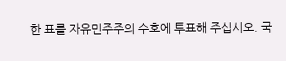한 표를 자유민주주의 수호에 투표해 주십시오. 국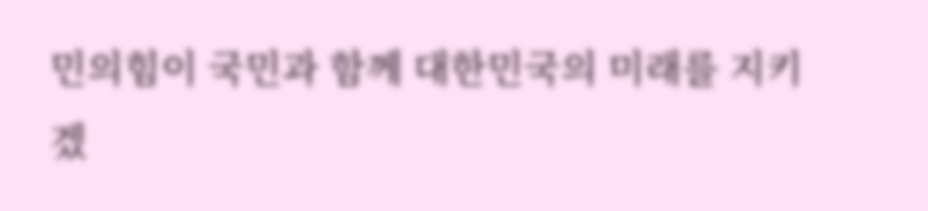민의힘이 국민과 함께 대한민국의 미래를 지키겠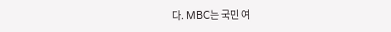다. MBC는 국민 여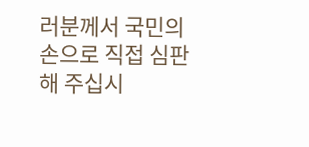러분께서 국민의 손으로 직접 심판해 주십시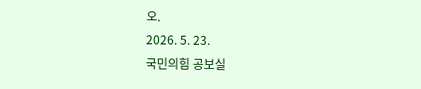오.
2026. 5. 23.
국민의힘 공보실